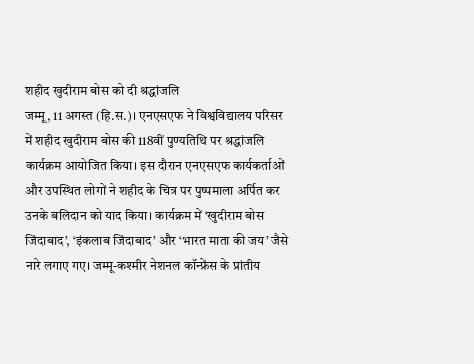शहीद खुदीराम बोस को दी श्रद्धांजलि
जम्मू, 11 अगस्त (हि.स.)। एनएसएफ ने विश्वविद्यालय परिसर में शहीद खुदीराम बोस की 118वीं पुण्यतिथि पर श्रद्धांजलि कार्यक्रम आयोजित किया। इस दौरान एनएसएफ कार्यकर्ताओं और उपस्थित लोगों ने शहीद के चित्र पर पुष्पमाला अर्पित कर उनके बलिदान को याद किया। कार्यक्रम में ‘खुदीराम बोस जिंदाबाद’, ‘इंकलाब जिंदाबाद’ और ‘भारत माता की जय’ जैसे नारे लगाए गए। जम्मू-कश्मीर नेशनल कॉन्फ्रेंस के प्रांतीय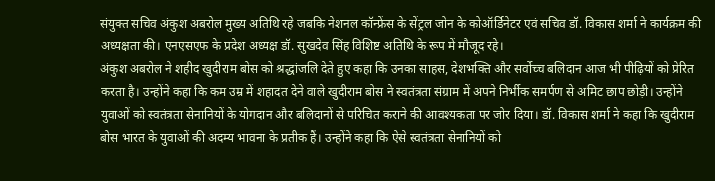संयुक्त सचिव अंकुश अबरोल मुख्य अतिथि रहे जबकि नेशनल कॉन्फ्रेंस के सेंट्रल जोन के कोऑर्डिनेटर एवं सचिव डॉ. विकास शर्मा ने कार्यक्रम की अध्यक्षता की। एनएसएफ के प्रदेश अध्यक्ष डॉ. सुखदेव सिंह विशिष्ट अतिथि के रूप में मौजूद रहे।
अंकुश अबरोल ने शहीद खुदीराम बोस को श्रद्धांजलि देते हुए कहा कि उनका साहस, देशभक्ति और सर्वोच्च बलिदान आज भी पीढ़ियों को प्रेरित करता है। उन्होंने कहा कि कम उम्र में शहादत देने वाले खुदीराम बोस ने स्वतंत्रता संग्राम में अपने निर्भीक समर्पण से अमिट छाप छोड़ी। उन्होंने युवाओं को स्वतंत्रता सेनानियों के योगदान और बलिदानों से परिचित कराने की आवश्यकता पर जोर दिया। डॉ. विकास शर्मा ने कहा कि खुदीराम बोस भारत के युवाओं की अदम्य भावना के प्रतीक हैं। उन्होंने कहा कि ऐसे स्वतंत्रता सेनानियों को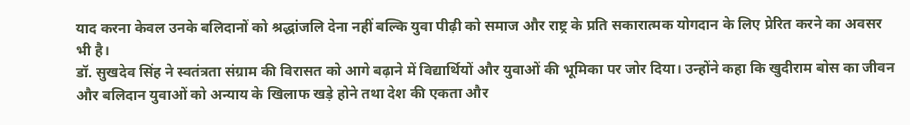याद करना केवल उनके बलिदानों को श्रद्धांजलि देना नहीं बल्कि युवा पीढ़ी को समाज और राष्ट्र के प्रति सकारात्मक योगदान के लिए प्रेरित करने का अवसर भी है।
डॉ. सुखदेव सिंह ने स्वतंत्रता संग्राम की विरासत को आगे बढ़ाने में विद्यार्थियों और युवाओं की भूमिका पर जोर दिया। उन्होंने कहा कि खुदीराम बोस का जीवन और बलिदान युवाओं को अन्याय के खिलाफ खड़े होने तथा देश की एकता और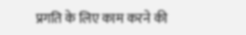प्रगति के लिए काम करने की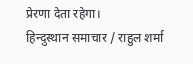प्रेरणा देता रहेगा।
हिन्दुस्थान समाचार / राहुल शर्मा